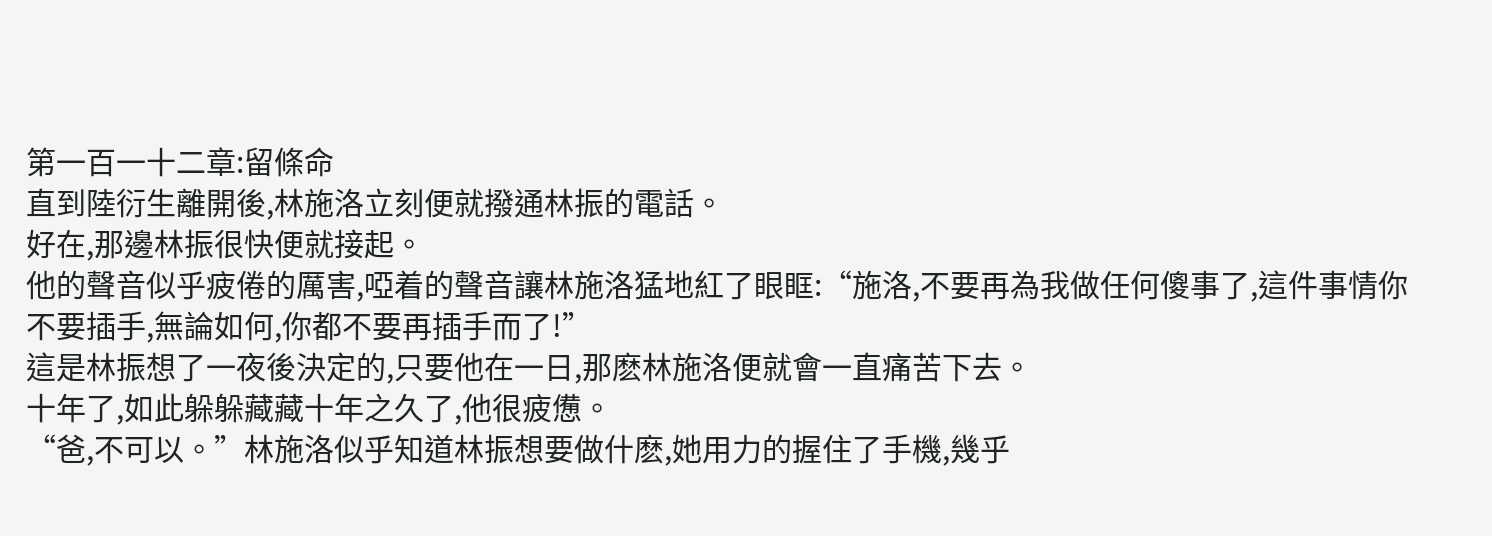第一百一十二章:留條命
直到陸衍生離開後,林施洛立刻便就撥通林振的電話。
好在,那邊林振很快便就接起。
他的聲音似乎疲倦的厲害,啞着的聲音讓林施洛猛地紅了眼眶:“施洛,不要再為我做任何傻事了,這件事情你不要插手,無論如何,你都不要再插手而了!”
這是林振想了一夜後決定的,只要他在一日,那麽林施洛便就會一直痛苦下去。
十年了,如此躲躲藏藏十年之久了,他很疲憊。
“爸,不可以。”林施洛似乎知道林振想要做什麽,她用力的握住了手機,幾乎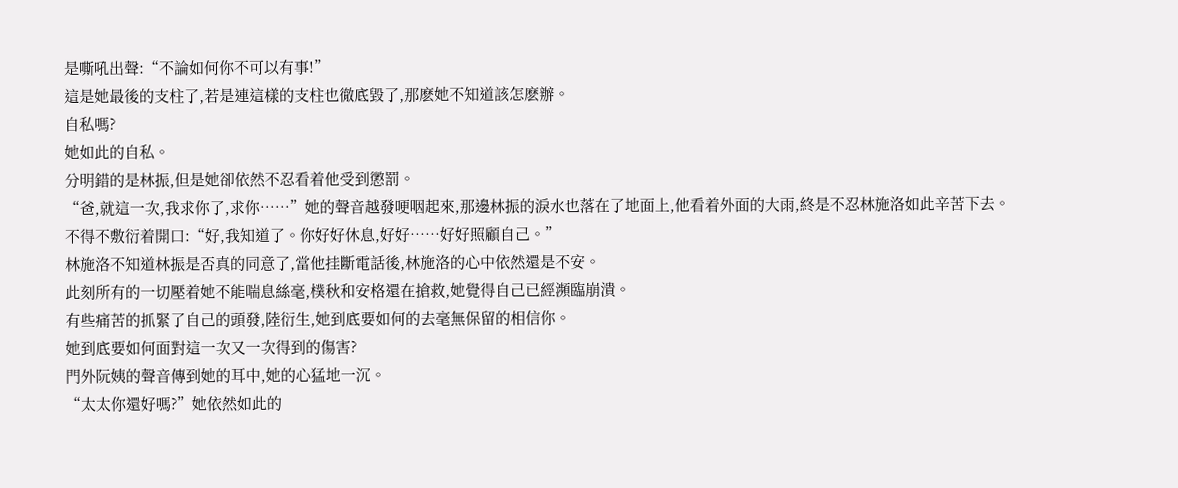是嘶吼出聲:“不論如何你不可以有事!”
這是她最後的支柱了,若是連這樣的支柱也徹底毀了,那麽她不知道該怎麽辦。
自私嗎?
她如此的自私。
分明錯的是林振,但是她卻依然不忍看着他受到懲罰。
“爸,就這一次,我求你了,求你……”她的聲音越發哽咽起來,那邊林振的淚水也落在了地面上,他看着外面的大雨,終是不忍林施洛如此辛苦下去。
不得不敷衍着開口:“好,我知道了。你好好休息,好好……好好照顧自己。”
林施洛不知道林振是否真的同意了,當他挂斷電話後,林施洛的心中依然還是不安。
此刻所有的一切壓着她不能喘息絲毫,樸秋和安格還在搶救,她覺得自己已經瀕臨崩潰。
有些痛苦的抓緊了自己的頭發,陸衍生,她到底要如何的去毫無保留的相信你。
她到底要如何面對這一次又一次得到的傷害?
門外阮姨的聲音傳到她的耳中,她的心猛地一沉。
“太太你還好嗎?”她依然如此的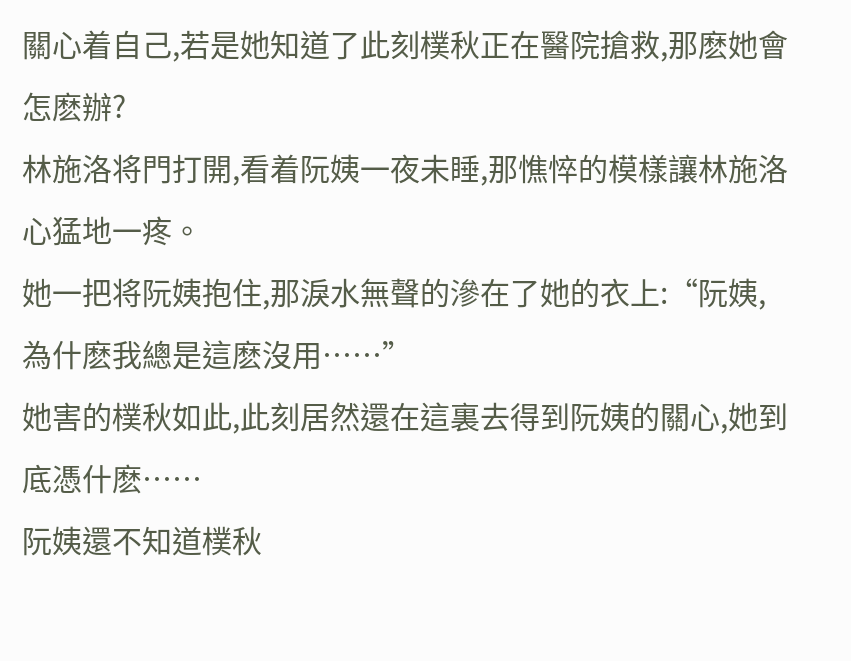關心着自己,若是她知道了此刻樸秋正在醫院搶救,那麽她會怎麽辦?
林施洛将門打開,看着阮姨一夜未睡,那憔悴的模樣讓林施洛心猛地一疼。
她一把将阮姨抱住,那淚水無聲的滲在了她的衣上:“阮姨,為什麽我總是這麽沒用……”
她害的樸秋如此,此刻居然還在這裏去得到阮姨的關心,她到底憑什麽……
阮姨還不知道樸秋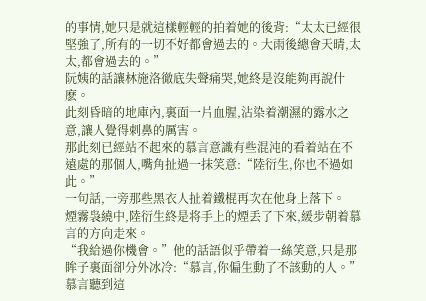的事情,她只是就這樣輕輕的拍着她的後背:“太太已經很堅強了,所有的一切不好都會過去的。大雨後總會天晴,太太,都會過去的。”
阮姨的話讓林施洛徹底失聲痛哭,她終是沒能夠再說什麽。
此刻昏暗的地庫內,裏面一片血腥,沾染着潮濕的露水之意,讓人覺得刺鼻的厲害。
那此刻已經站不起來的慕言意識有些混沌的看着站在不遠處的那個人,嘴角扯過一抹笑意:“陸衍生,你也不過如此。”
一句話,一旁那些黑衣人扯着鐵棍再次在他身上落下。
煙霧袅繞中,陸衍生終是将手上的煙丢了下來,緩步朝着慕言的方向走來。
“我給過你機會。”他的話語似乎帶着一絲笑意,只是那眸子裏面卻分外冰冷:“慕言,你偏生動了不該動的人。”
慕言聽到這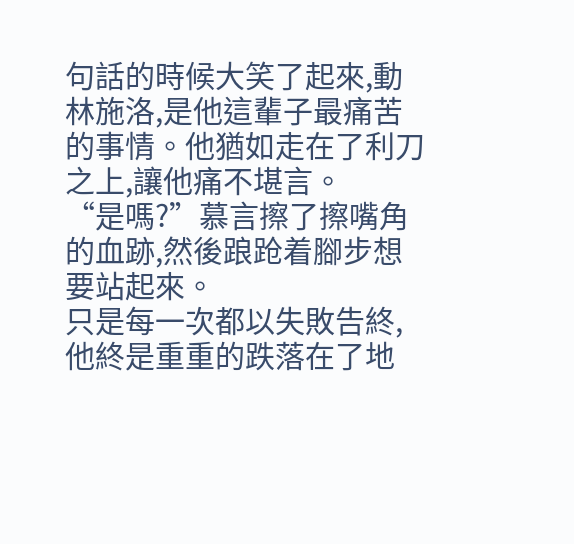句話的時候大笑了起來,動林施洛,是他這輩子最痛苦的事情。他猶如走在了利刀之上,讓他痛不堪言。
“是嗎?”慕言擦了擦嘴角的血跡,然後踉跄着腳步想要站起來。
只是每一次都以失敗告終,他終是重重的跌落在了地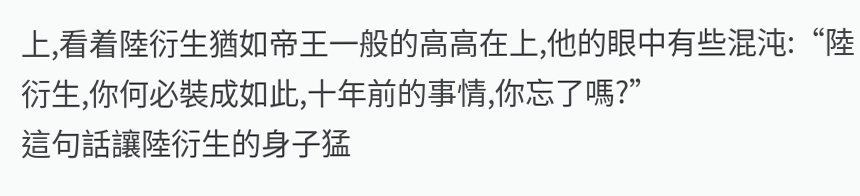上,看着陸衍生猶如帝王一般的高高在上,他的眼中有些混沌:“陸衍生,你何必裝成如此,十年前的事情,你忘了嗎?”
這句話讓陸衍生的身子猛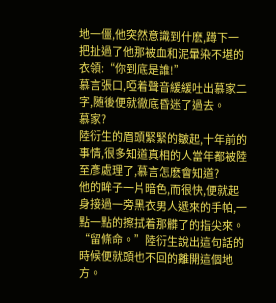地一僵,他突然意識到什麽,蹲下一把扯過了他那被血和泥暈染不堪的衣領:“你到底是誰!”
慕言張口,啞着聲音緩緩吐出慕家二字,随後便就徹底昏迷了過去。
慕家?
陸衍生的眉頭緊緊的皺起,十年前的事情,很多知道真相的人當年都被陸至彥處理了,慕言怎麽會知道?
他的眸子一片暗色,而很快,便就起身接過一旁黑衣男人遞來的手帕,一點一點的擦拭着那髒了的指尖來。
“留條命。”陸衍生說出這句話的時候便就頭也不回的離開這個地方。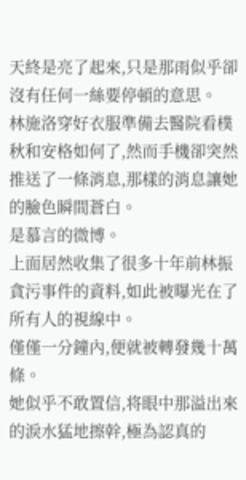天終是亮了起來,只是那雨似乎卻沒有任何一絲要停頓的意思。
林施洛穿好衣服準備去醫院看樸秋和安格如何了,然而手機卻突然推送了一條消息,那樣的消息讓她的臉色瞬間蒼白。
是慕言的微博。
上面居然收集了很多十年前林振貪污事件的資料,如此被曝光在了所有人的視線中。
僅僅一分鐘內,便就被轉發幾十萬條。
她似乎不敢置信,将眼中那溢出來的淚水猛地擦幹,極為認真的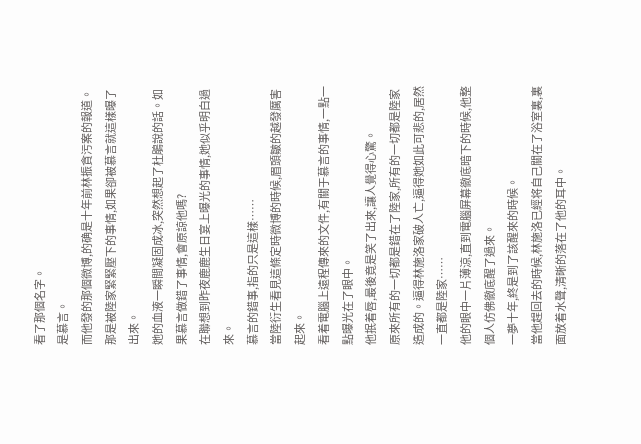看了那個名字。
是慕言。
而他發的那個微博,的确是十年前林振貪污案的報道。
那是被陸家緊緊壓下的事情,如果卻被慕言就這樣曝了出來。
她的血液一瞬間凝固成冰,突然想起了杜鵑說的話。如果慕言做錯了事情,會原諒他嗎?
在聯想到昨夜鹿鹿生日宴上曝光的事情,她似乎明白過來。
慕言的錯事,指的只是這樣……
當陸衍生看見這條定時微博的時候,眉頭皺的越發厲害起來。
看着電腦上遠程傳來的文件,有關于慕言的事情,一點一點曝光在了眼中。
他抿着唇,最後竟是笑了出來,讓人覺得心驚。
原來所有的一切都是錯在了陸家,所有的一切都是陸家造成的。逼得林施洛家破人亡,逼得她如此可悲的,居然一直都是陸家……
他的眼中一片薄涼,直到電腦屏幕徹底暗下的時候,他整個人仿佛徹底醒了過來。
一夢十年,終是到了該醒來的時候。
當他趕回去的時候,林施洛已經将自己關在了浴室裏,裏面放着水聲,清晰的落在了他的耳中。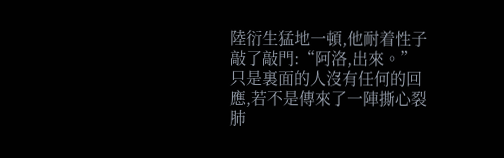陸衍生猛地一頓,他耐着性子敲了敲門:“阿洛,出來。”
只是裏面的人沒有任何的回應,若不是傳來了一陣撕心裂肺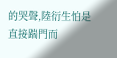的哭聲,陸衍生怕是直接踹門而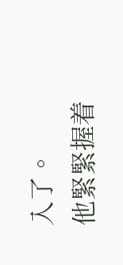入了。
他緊緊握着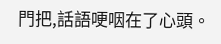門把,話語哽咽在了心頭。